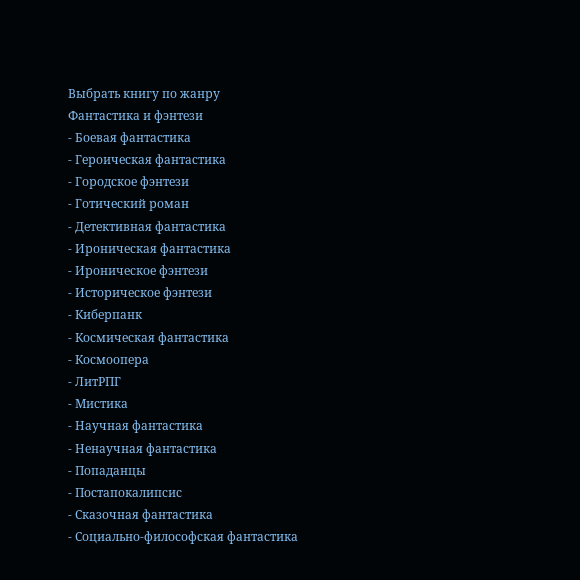Выбрать книгу по жанру
Фантастика и фэнтези
- Боевая фантастика
- Героическая фантастика
- Городское фэнтези
- Готический роман
- Детективная фантастика
- Ироническая фантастика
- Ироническое фэнтези
- Историческое фэнтези
- Киберпанк
- Космическая фантастика
- Космоопера
- ЛитРПГ
- Мистика
- Научная фантастика
- Ненаучная фантастика
- Попаданцы
- Постапокалипсис
- Сказочная фантастика
- Социально-философская фантастика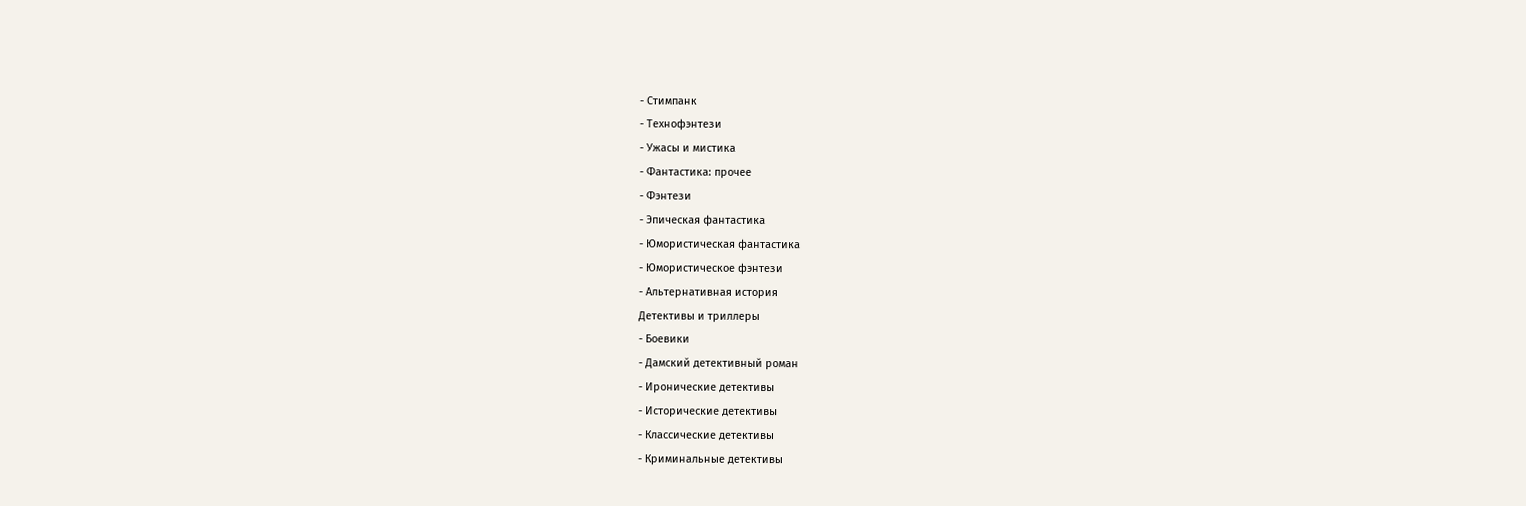- Стимпанк
- Технофэнтези
- Ужасы и мистика
- Фантастика: прочее
- Фэнтези
- Эпическая фантастика
- Юмористическая фантастика
- Юмористическое фэнтези
- Альтернативная история
Детективы и триллеры
- Боевики
- Дамский детективный роман
- Иронические детективы
- Исторические детективы
- Классические детективы
- Криминальные детективы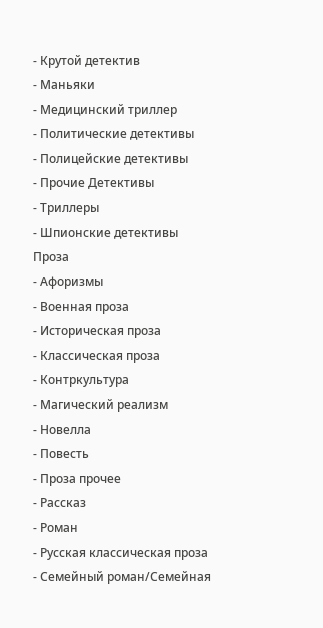- Крутой детектив
- Маньяки
- Медицинский триллер
- Политические детективы
- Полицейские детективы
- Прочие Детективы
- Триллеры
- Шпионские детективы
Проза
- Афоризмы
- Военная проза
- Историческая проза
- Классическая проза
- Контркультура
- Магический реализм
- Новелла
- Повесть
- Проза прочее
- Рассказ
- Роман
- Русская классическая проза
- Семейный роман/Семейная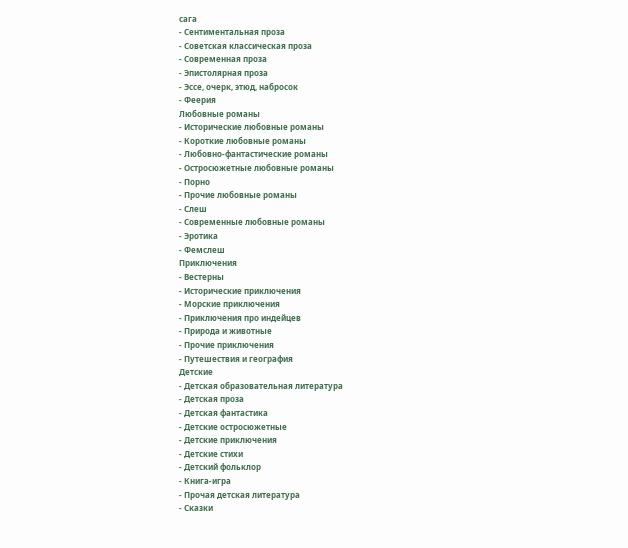сага
- Сентиментальная проза
- Советская классическая проза
- Современная проза
- Эпистолярная проза
- Эссе, очерк, этюд, набросок
- Феерия
Любовные романы
- Исторические любовные романы
- Короткие любовные романы
- Любовно-фантастические романы
- Остросюжетные любовные романы
- Порно
- Прочие любовные романы
- Слеш
- Современные любовные романы
- Эротика
- Фемслеш
Приключения
- Вестерны
- Исторические приключения
- Морские приключения
- Приключения про индейцев
- Природа и животные
- Прочие приключения
- Путешествия и география
Детские
- Детская образовательная литература
- Детская проза
- Детская фантастика
- Детские остросюжетные
- Детские приключения
- Детские стихи
- Детский фольклор
- Книга-игра
- Прочая детская литература
- Сказки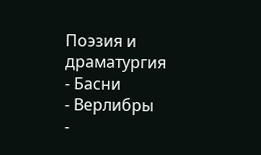Поэзия и драматургия
- Басни
- Верлибры
-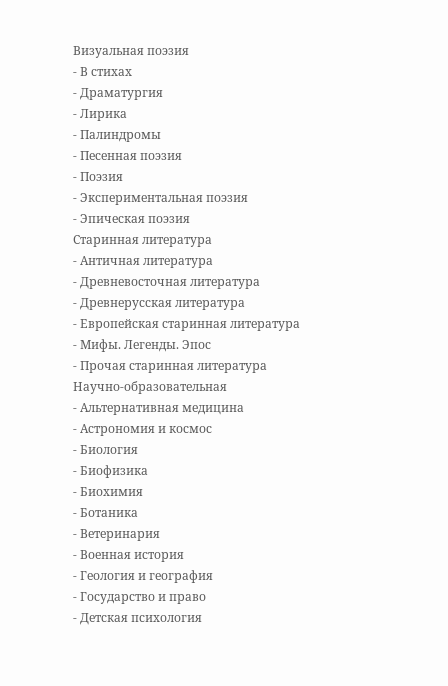Визуальная поэзия
- В стихах
- Драматургия
- Лирика
- Палиндромы
- Песенная поэзия
- Поэзия
- Экспериментальная поэзия
- Эпическая поэзия
Старинная литература
- Античная литература
- Древневосточная литература
- Древнерусская литература
- Европейская старинная литература
- Мифы. Легенды. Эпос
- Прочая старинная литература
Научно-образовательная
- Альтернативная медицина
- Астрономия и космос
- Биология
- Биофизика
- Биохимия
- Ботаника
- Ветеринария
- Военная история
- Геология и география
- Государство и право
- Детская психология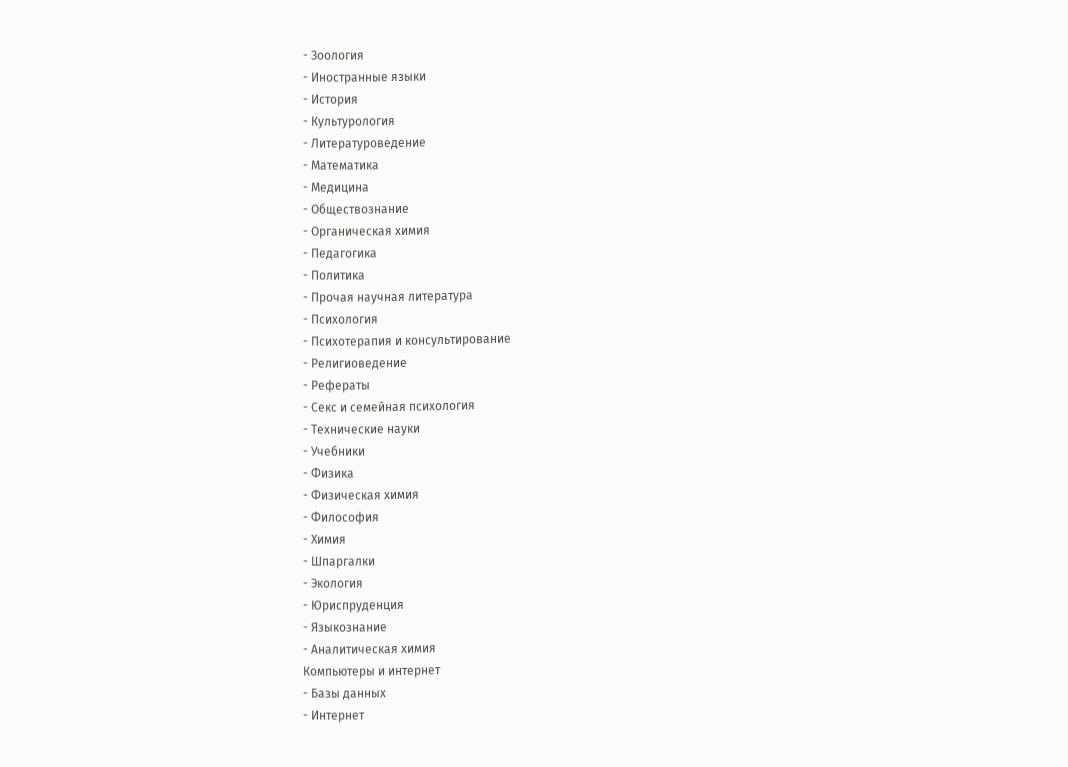- Зоология
- Иностранные языки
- История
- Культурология
- Литературоведение
- Математика
- Медицина
- Обществознание
- Органическая химия
- Педагогика
- Политика
- Прочая научная литература
- Психология
- Психотерапия и консультирование
- Религиоведение
- Рефераты
- Секс и семейная психология
- Технические науки
- Учебники
- Физика
- Физическая химия
- Философия
- Химия
- Шпаргалки
- Экология
- Юриспруденция
- Языкознание
- Аналитическая химия
Компьютеры и интернет
- Базы данных
- Интернет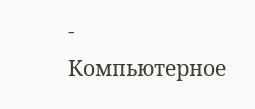- Компьютерное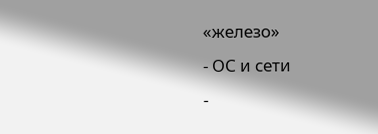«железо»
- ОС и сети
-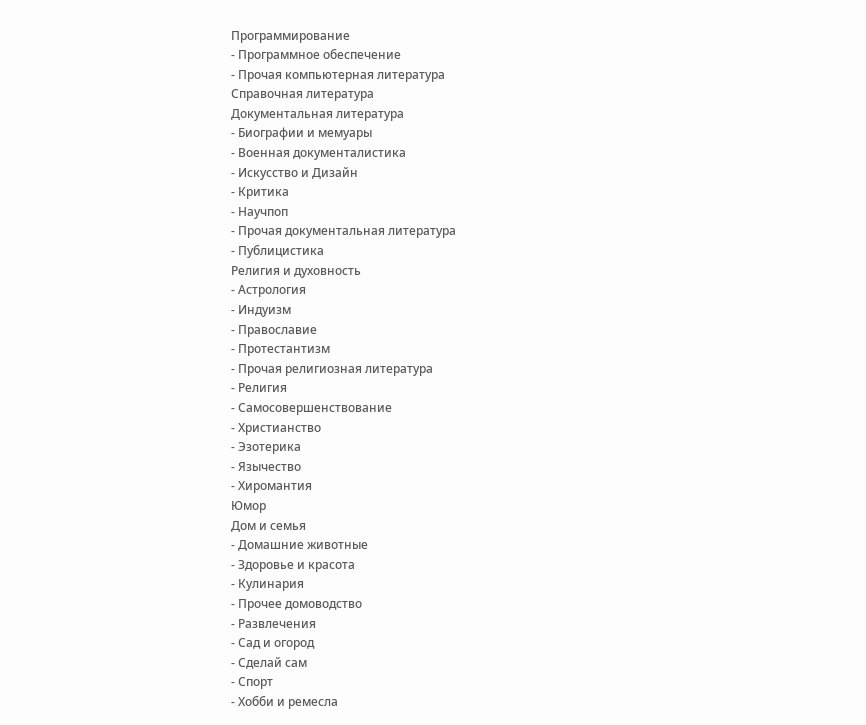Программирование
- Программное обеспечение
- Прочая компьютерная литература
Справочная литература
Документальная литература
- Биографии и мемуары
- Военная документалистика
- Искусство и Дизайн
- Критика
- Научпоп
- Прочая документальная литература
- Публицистика
Религия и духовность
- Астрология
- Индуизм
- Православие
- Протестантизм
- Прочая религиозная литература
- Религия
- Самосовершенствование
- Христианство
- Эзотерика
- Язычество
- Хиромантия
Юмор
Дом и семья
- Домашние животные
- Здоровье и красота
- Кулинария
- Прочее домоводство
- Развлечения
- Сад и огород
- Сделай сам
- Спорт
- Хобби и ремесла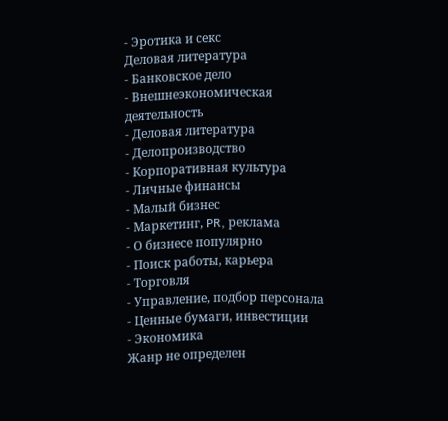- Эротика и секс
Деловая литература
- Банковское дело
- Внешнеэкономическая деятельность
- Деловая литература
- Делопроизводство
- Корпоративная культура
- Личные финансы
- Малый бизнес
- Маркетинг, PR, реклама
- О бизнесе популярно
- Поиск работы, карьера
- Торговля
- Управление, подбор персонала
- Ценные бумаги, инвестиции
- Экономика
Жанр не определен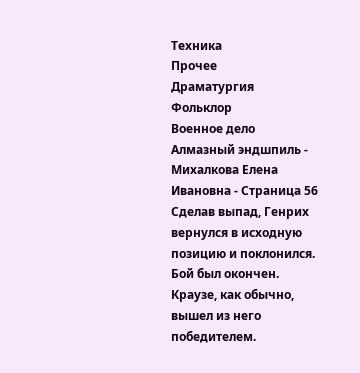Техника
Прочее
Драматургия
Фольклор
Военное дело
Алмазный эндшпиль - Михалкова Елена Ивановна - Страница 56
Сделав выпад, Генрих вернулся в исходную позицию и поклонился. Бой был окончен. Краузе, как обычно, вышел из него победителем.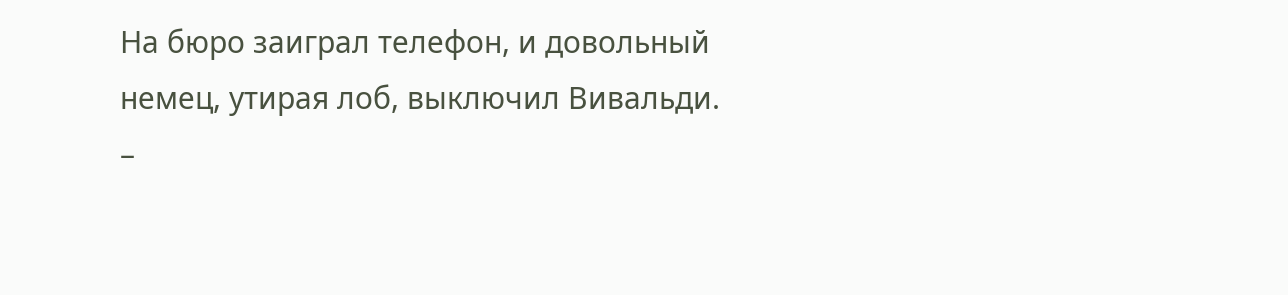На бюро заиграл телефон, и довольный немец, утирая лоб, выключил Вивальди.
–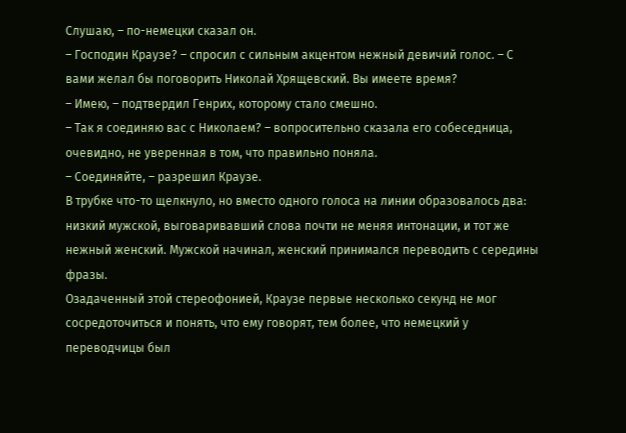Слушаю, – по-немецки сказал он.
– Господин Краузе? – спросил с сильным акцентом нежный девичий голос. – С вами желал бы поговорить Николай Хрящевский. Вы имеете время?
– Имею, – подтвердил Генрих, которому стало смешно.
– Так я соединяю вас с Николаем? – вопросительно сказала его собеседница, очевидно, не уверенная в том, что правильно поняла.
– Соединяйте, – разрешил Краузе.
В трубке что-то щелкнуло, но вместо одного голоса на линии образовалось два: низкий мужской, выговаривавший слова почти не меняя интонации, и тот же нежный женский. Мужской начинал, женский принимался переводить с середины фразы.
Озадаченный этой стереофонией, Краузе первые несколько секунд не мог сосредоточиться и понять, что ему говорят, тем более, что немецкий у переводчицы был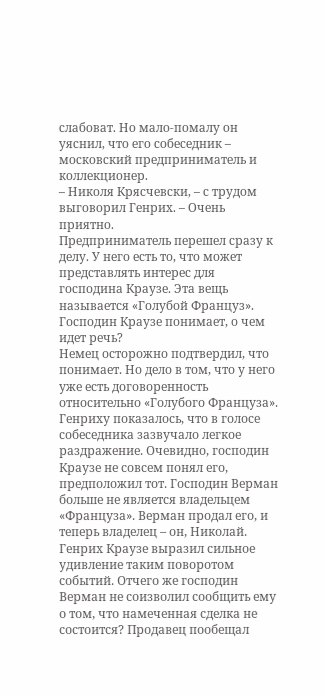слабоват. Но мало-помалу он уяснил, что его собеседник – московский предприниматель и коллекционер.
– Николя Крясчевски, – с трудом выговорил Генрих. – Очень приятно.
Предприниматель перешел сразу к делу. У него есть то, что может представлять интерес для господина Краузе. Эта вещь называется «Голубой Француз». Господин Краузе понимает, о чем идет речь?
Немец осторожно подтвердил, что понимает. Но дело в том, что у него уже есть договоренность относительно «Голубого Француза».
Генриху показалось, что в голосе собеседника зазвучало легкое раздражение. Очевидно, господин Краузе не совсем понял его, предположил тот. Господин Верман больше не является владельцем «Француза». Верман продал его, и теперь владелец – он, Николай.
Генрих Краузе выразил сильное удивление таким поворотом событий. Отчего же господин Верман не соизволил сообщить ему о том, что намеченная сделка не состоится? Продавец пообещал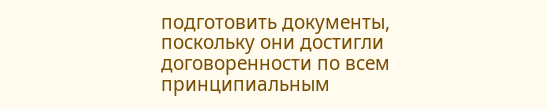подготовить документы, поскольку они достигли договоренности по всем принципиальным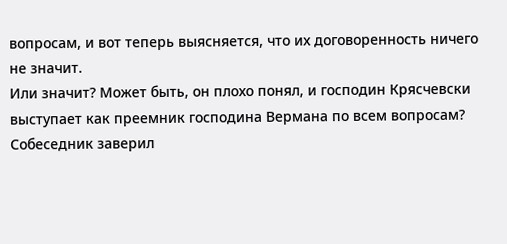вопросам, и вот теперь выясняется, что их договоренность ничего не значит.
Или значит? Может быть, он плохо понял, и господин Крясчевски выступает как преемник господина Вермана по всем вопросам?
Собеседник заверил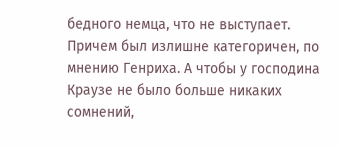бедного немца, что не выступает. Причем был излишне категоричен, по мнению Генриха. А чтобы у господина Краузе не было больше никаких сомнений,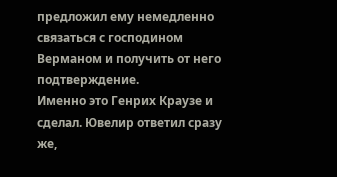предложил ему немедленно связаться с господином Верманом и получить от него подтверждение.
Именно это Генрих Краузе и сделал. Ювелир ответил сразу же,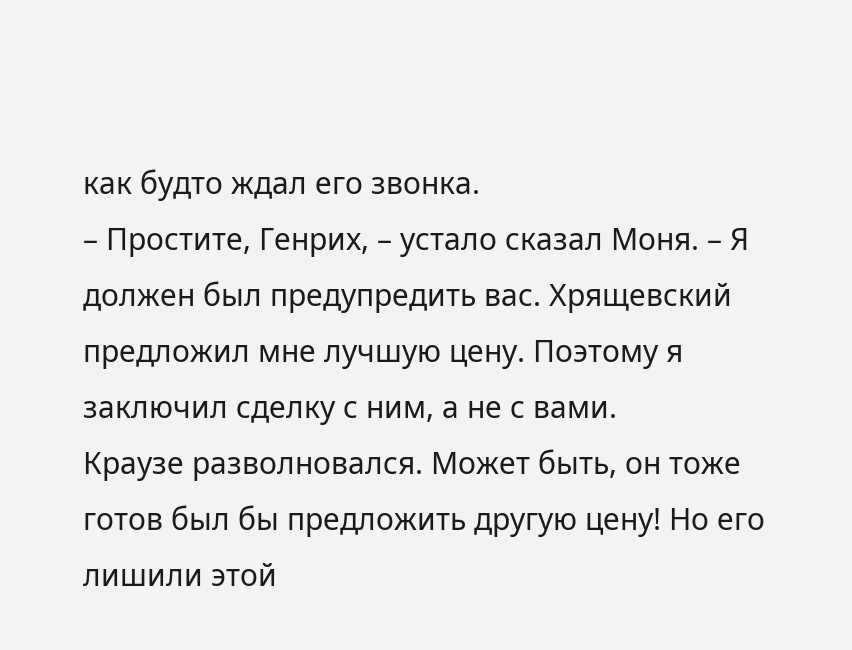как будто ждал его звонка.
– Простите, Генрих, – устало сказал Моня. – Я должен был предупредить вас. Хрящевский предложил мне лучшую цену. Поэтому я заключил сделку с ним, а не с вами.
Краузе разволновался. Может быть, он тоже готов был бы предложить другую цену! Но его лишили этой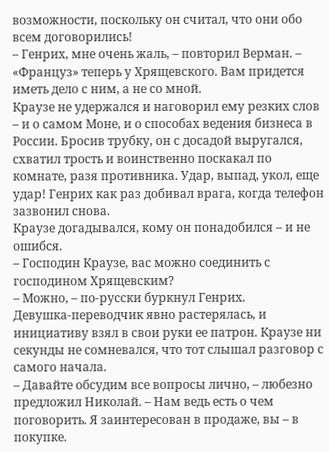возможности, поскольку он считал, что они обо всем договорились!
– Генрих, мне очень жаль, – повторил Верман. – «Француз» теперь у Хрящевского. Вам придется иметь дело с ним, а не со мной.
Краузе не удержался и наговорил ему резких слов – и о самом Моне, и о способах ведения бизнеса в России. Бросив трубку, он с досадой выругался, схватил трость и воинственно поскакал по комнате, разя противника. Удар, выпад, укол, еще удар! Генрих как раз добивал врага, когда телефон зазвонил снова.
Краузе догадывался, кому он понадобился – и не ошибся.
– Господин Краузе, вас можно соединить с господином Хрящевским?
– Можно, – по-русски буркнул Генрих.
Девушка-переводчик явно растерялась, и инициативу взял в свои руки ее патрон. Краузе ни секунды не сомневался, что тот слышал разговор с самого начала.
– Давайте обсудим все вопросы лично, – любезно предложил Николай. – Нам ведь есть о чем поговорить. Я заинтересован в продаже, вы – в покупке.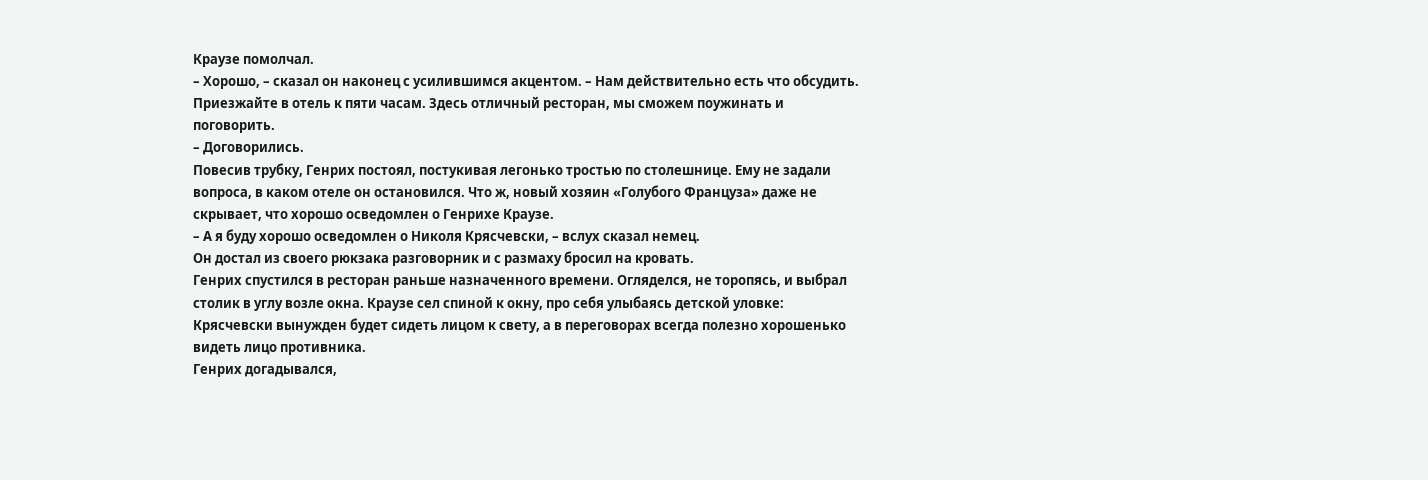Краузе помолчал.
– Хорошо, – сказал он наконец с усилившимся акцентом. – Нам действительно есть что обсудить. Приезжайте в отель к пяти часам. Здесь отличный ресторан, мы сможем поужинать и поговорить.
– Договорились.
Повесив трубку, Генрих постоял, постукивая легонько тростью по столешнице. Ему не задали вопроса, в каком отеле он остановился. Что ж, новый хозяин «Голубого Француза» даже не скрывает, что хорошо осведомлен о Генрихе Краузе.
– А я буду хорошо осведомлен о Николя Крясчевски, – вслух сказал немец.
Он достал из своего рюкзака разговорник и с размаху бросил на кровать.
Генрих спустился в ресторан раньше назначенного времени. Огляделся, не торопясь, и выбрал столик в углу возле окна. Краузе сел спиной к окну, про себя улыбаясь детской уловке: Крясчевски вынужден будет сидеть лицом к свету, а в переговорах всегда полезно хорошенько видеть лицо противника.
Генрих догадывался,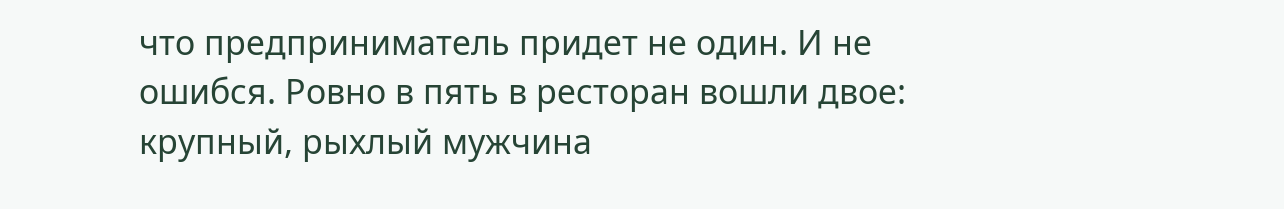что предприниматель придет не один. И не ошибся. Ровно в пять в ресторан вошли двое: крупный, рыхлый мужчина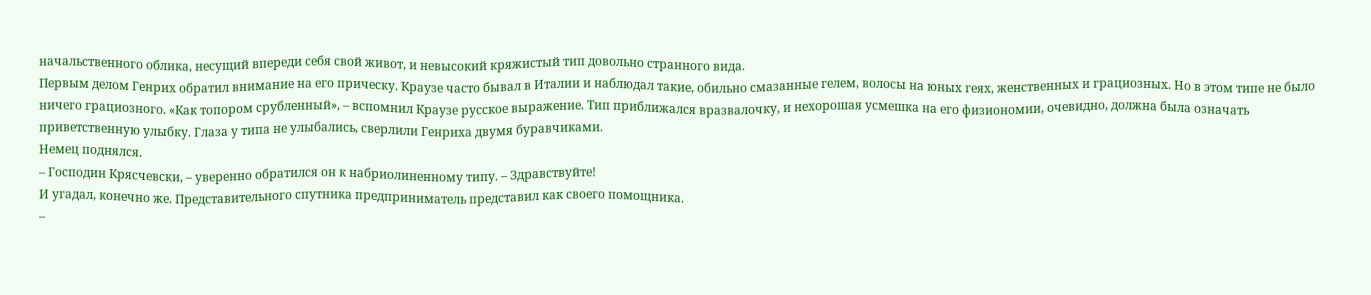начальственного облика, несущий впереди себя свой живот, и невысокий кряжистый тип довольно странного вида.
Первым делом Генрих обратил внимание на его прическу. Краузе часто бывал в Италии и наблюдал такие, обильно смазанные гелем, волосы на юных геях, женственных и грациозных. Но в этом типе не было ничего грациозного. «Как топором срубленный», – вспомнил Краузе русское выражение. Тип приближался вразвалочку, и нехорошая усмешка на его физиономии, очевидно, должна была означать приветственную улыбку. Глаза у типа не улыбались, сверлили Генриха двумя буравчиками.
Немец поднялся.
– Господин Крясчевски, – уверенно обратился он к набриолиненному типу. – Здравствуйте!
И угадал, конечно же. Представительного спутника предприниматель представил как своего помощника.
–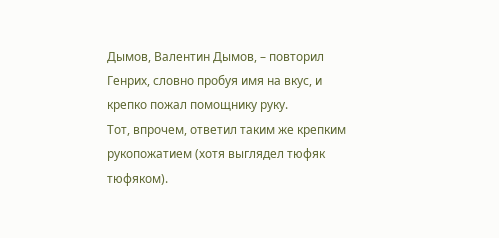Дымов, Валентин Дымов, – повторил Генрих, словно пробуя имя на вкус, и крепко пожал помощнику руку.
Тот, впрочем, ответил таким же крепким рукопожатием (хотя выглядел тюфяк тюфяком).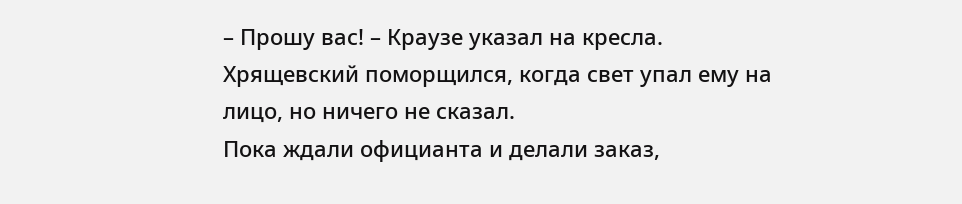– Прошу вас! – Краузе указал на кресла.
Хрящевский поморщился, когда свет упал ему на лицо, но ничего не сказал.
Пока ждали официанта и делали заказ,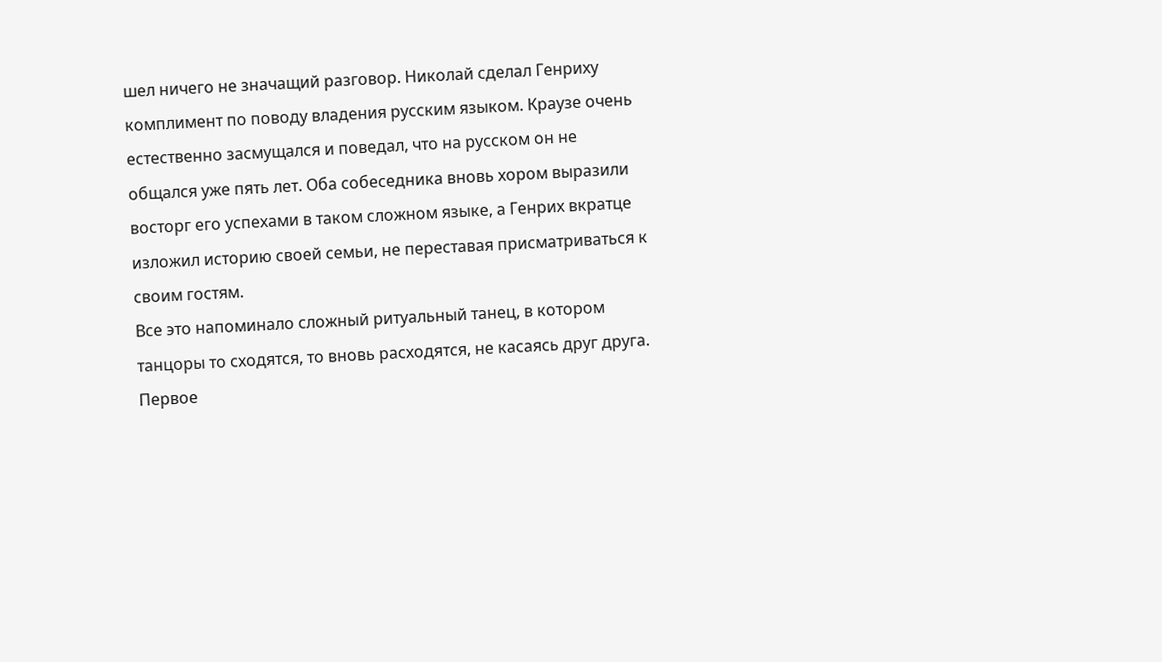шел ничего не значащий разговор. Николай сделал Генриху комплимент по поводу владения русским языком. Краузе очень естественно засмущался и поведал, что на русском он не общался уже пять лет. Оба собеседника вновь хором выразили восторг его успехами в таком сложном языке, а Генрих вкратце изложил историю своей семьи, не переставая присматриваться к своим гостям.
Все это напоминало сложный ритуальный танец, в котором танцоры то сходятся, то вновь расходятся, не касаясь друг друга.
Первое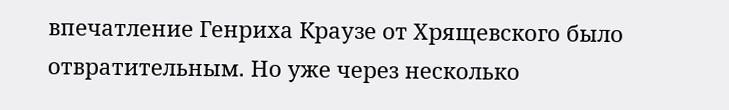впечатление Генриха Краузе от Хрящевского было отвратительным. Но уже через несколько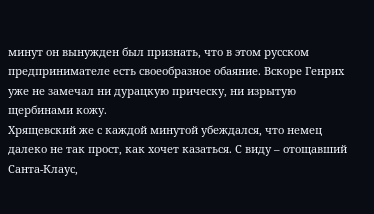минут он вынужден был признать, что в этом русском предпринимателе есть своеобразное обаяние. Вскоре Генрих уже не замечал ни дурацкую прическу, ни изрытую щербинами кожу.
Хрящевский же с каждой минутой убеждался, что немец далеко не так прост, как хочет казаться. С виду – отощавший Санта-Клаус,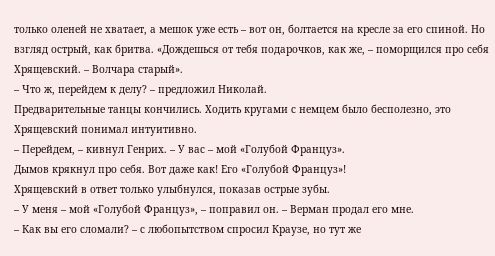только оленей не хватает, а мешок уже есть – вот он, болтается на кресле за его спиной. Но взгляд острый, как бритва. «Дождешься от тебя подарочков, как же, – поморщился про себя Хрящевский. – Волчара старый».
– Что ж, перейдем к делу? – предложил Николай.
Предварительные танцы кончились. Ходить кругами с немцем было бесполезно, это Хрящевский понимал интуитивно.
– Перейдем, – кивнул Генрих. – У вас – мой «Голубой Француз».
Дымов крякнул про себя. Вот даже как! Его «Голубой Француз»!
Хрящевский в ответ только улыбнулся, показав острые зубы.
– У меня – мой «Голубой Француз», – поправил он. – Верман продал его мне.
– Как вы его сломали? – с любопытством спросил Краузе, но тут же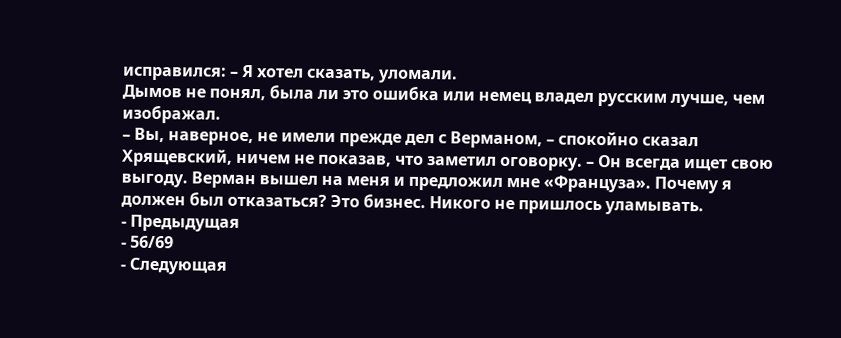исправился: – Я хотел сказать, уломали.
Дымов не понял, была ли это ошибка или немец владел русским лучше, чем изображал.
– Вы, наверное, не имели прежде дел с Верманом, – спокойно сказал Хрящевский, ничем не показав, что заметил оговорку. – Он всегда ищет свою выгоду. Верман вышел на меня и предложил мне «Француза». Почему я должен был отказаться? Это бизнес. Никого не пришлось уламывать.
- Предыдущая
- 56/69
- Следующая